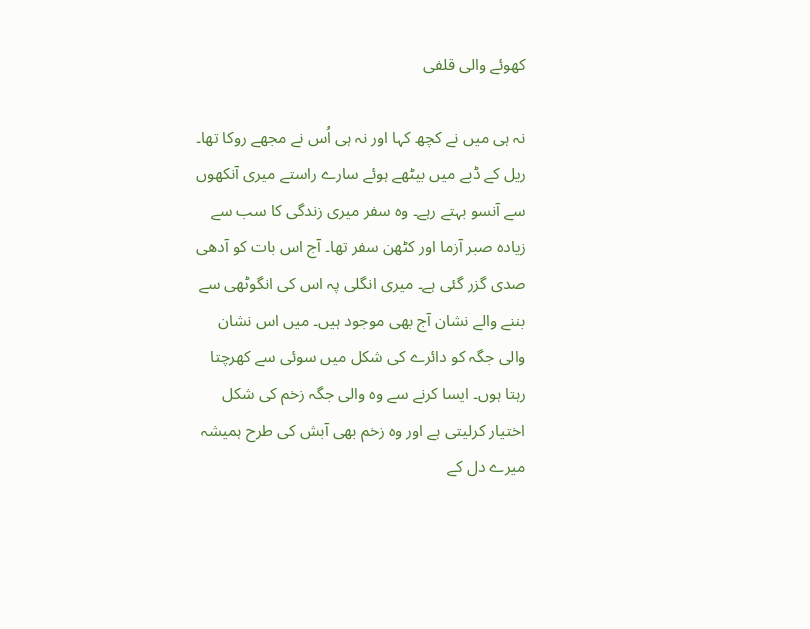کھوئے والی قلفی

نہ ہی میں نے کچھ کہا اور نہ ہی اُس نے مجھے روکا تھا۔
ریل کے ڈبے میں بیٹھے ہوئے سارے راستے میری آنکھوں سے آنسو بہتے رہے۔ وہ سفر میری زندگی کا سب سے زیادہ صبر آزما اور کٹھن سفر تھا۔ آج اس بات کو آدھی صدی گزر گئی ہے۔ میری انگلی پہ اس کی انگوٹھی سے بننے والے نشان آج بھی موجود ہیں۔ میں اس نشان والی جگہ کو دائرے کی شکل میں سوئی سے کھرچتا رہتا ہوں۔ ایسا کرنے سے وہ والی جگہ زخم کی شکل اختیار کرلیتی ہے اور وہ زخم بھی آبش کی طرح ہمیشہ میرے دل کے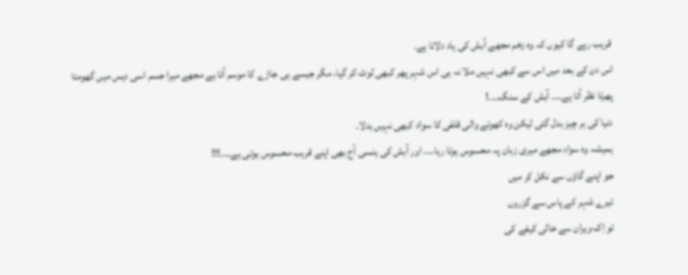قریب رہے گا کیوں کہ وہ زخم مجھے آبش کی یاد دلاتا ہے۔
اس دن کے بعد میں اس سے کبھی نہیں ملا نہ ہی اس شہر پھر کبھی لوٹ کر گیا، مگر جیسے ہی جاڑے کا موسم آتا ہے مجھے میرا جسم اسی دیس میں گھومتا پھرتا نظر آتا ہے…. آبش کے سنگ….!
دنیا کی ہر چیز بدل گئی لیکن وہ کھوئے والی قلفی کا سواد کبھی نہیں بدلا۔
ہمیشہ وہ سواد مجھے میری زبان پہ محسوس ہوتا رہا…. اور آبش کی ہنسی آج بھی اپنے قریب محسوس ہوتی ہے….!!!
جو اپنے گاؤں سے نکل کر میں
تیرے شہر کے پاس سے گزروں
تو اِک ویران سے خالی کیفے کی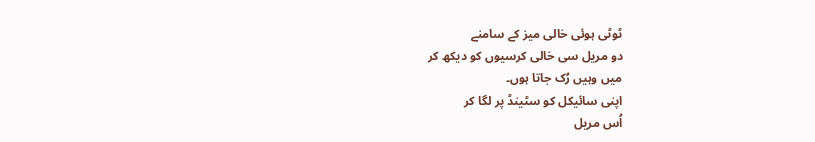ٹوٹی ہوئی خالی میز کے سامنے
دو مریل سی خالی کرسیوں کو دیکھ کر
میں وہیں رُک جاتا ہوں۔
اپنی سائیکل کو سٹینڈ پر لگا کر
اُس مریل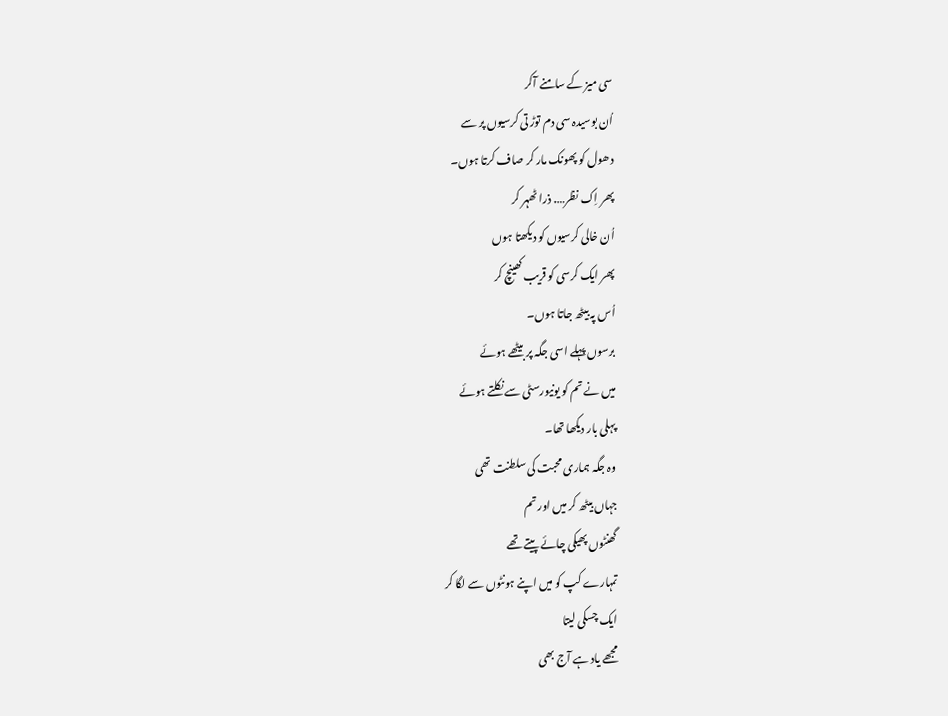سی میز کے سامنے آکر
اُن بوسیدہ سی دم توڑ تی کرسیوں پر سے
دھول کو پھونک مار کر صاف کرتا ہوں۔
پھر اِک نظر…. ذرا ٹھہر کر
اُن خالی کرسیوں کو دیکھتا ہوں
پھر ایک کرسی کو قریب کھینچ کر
اُس پہ بیٹھ جاتا ہوں۔
برسوں پہلے اسی جگہ پر بیٹھے ہوئے
میں نے تم کو یونیورسٹی سے نکلتے ہوئے
پہلی بار دیکھا تھا۔
وہ جگہ ہماری محبت کی سلطنت تھی
جہاں بیٹھ کر میں اور تم
گھنٹوں پھیکی چائے پیتے تھے
تمہارے کپ کو میں اپنے ہونٹوں سے لگا کر
ایک چسکی لیتا
مجھے یاد ہے آج بھی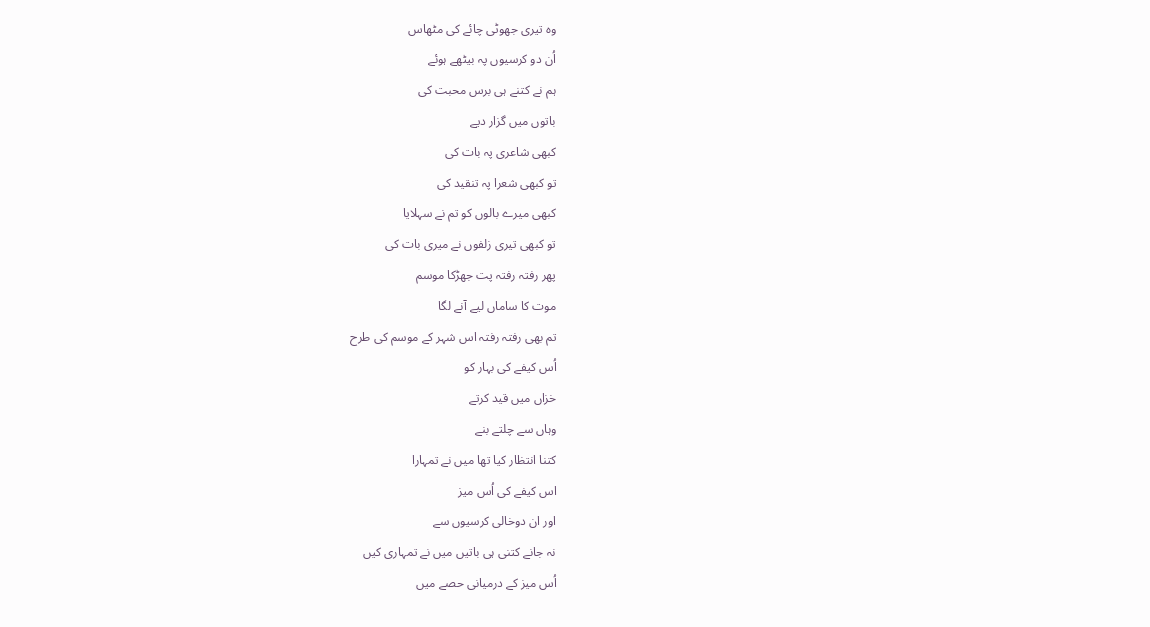وہ تیری جھوٹی چائے کی مٹھاس
اُن دو کرسیوں پہ بیٹھے ہوئے
ہم نے کتنے ہی برس محبت کی
باتوں میں گزار دیے
کبھی شاعری پہ بات کی
تو کبھی شعرا پہ تنقید کی
کبھی میرے بالوں کو تم نے سہلایا
تو کبھی تیری زلفوں نے میری بات کی
پھر رفتہ رفتہ پت جھڑکا موسم
موت کا ساماں لیے آنے لگا
تم بھی رفتہ رفتہ اس شہر کے موسم کی طرح
اُس کیفے کی بہار کو
خزاں میں قید کرتے
وہاں سے چلتے بنے
کتنا انتظار کیا تھا میں نے تمہارا
اس کیفے کی اُس میز
اور ان دوخالی کرسیوں سے
نہ جانے کتنی ہی باتیں میں نے تمہاری کیں
اُس میز کے درمیانی حصے میں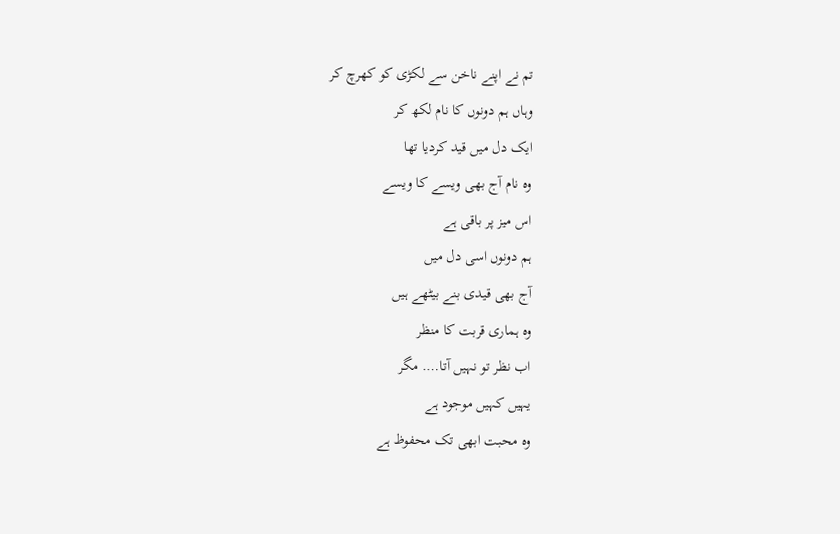تم نے اپنے ناخن سے لکڑی کو کھرچ کر
وہاں ہم دونوں کا نام لکھ کر
ایک دل میں قید کردیا تھا
وہ نام آج بھی ویسے کا ویسے
اس میز پر باقی ہے
ہم دونوں اسی دل میں
آج بھی قیدی بنے بیٹھے ہیں
وہ ہماری قربت کا منظر
اب نظر تو نہیں آتا…. مگر
یہیں کہیں موجود ہے
وہ محبت ابھی تک محفوظ ہے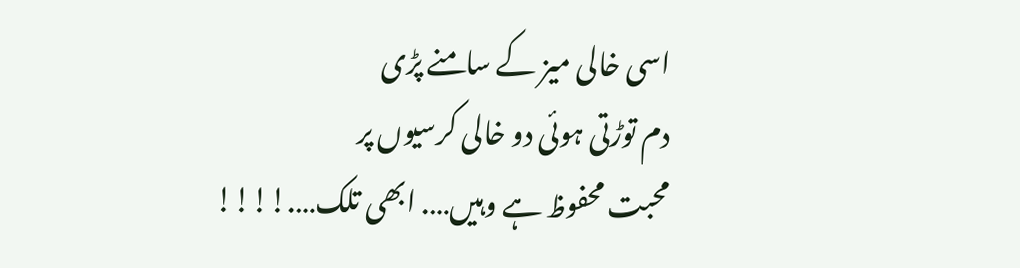اسی خالی میز کے سامنے پڑی
دم توڑتی ہوئی دو خالی کرسیوں پر
محبت محفوظ ہے وہیں…. ابھی تلک….!!!!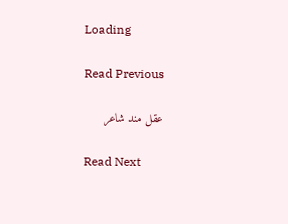Loading

Read Previous

عقل مند شاعر

Read Next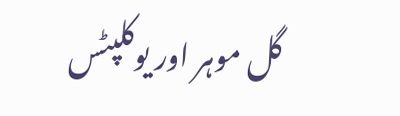گل موہر اور یوکلپٹس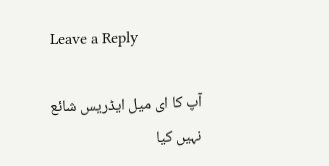Leave a Reply

آپ کا ای میل ایڈریس شائع نہیں کیا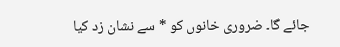جائے گا۔ ضروری خانوں کو * سے نشان زد کیا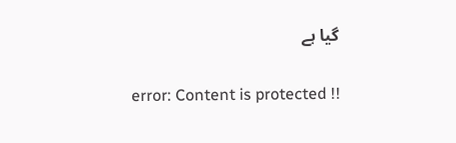گیا ہے

error: Content is protected !!